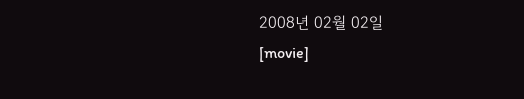2008년 02월 02일
[movie]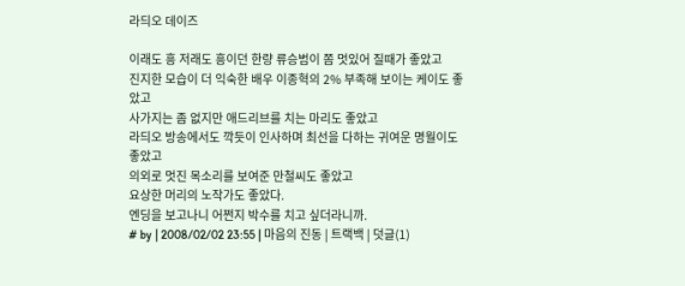라듸오 데이즈

이래도 흥 저래도 흥이던 한량 류승범이 쫌 멋있어 질때가 좋았고
진지한 모습이 더 익숙한 배우 이종혁의 2% 부족해 보이는 케이도 좋았고
사가지는 좀 없지만 애드리브를 치는 마리도 좋았고
라듸오 방송에서도 깍듯이 인사하며 최선을 다하는 귀여운 명월이도 좋았고
의외로 멋진 목소리를 보여준 만철씨도 좋았고
요상한 머리의 노작가도 좋았다.
엔딩을 보고나니 어쩐지 박수를 치고 싶더라니까.
# by | 2008/02/02 23:55 | 마음의 진동 | 트랙백 | 덧글(1)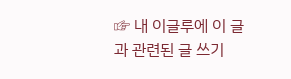☞ 내 이글루에 이 글과 관련된 글 쓰기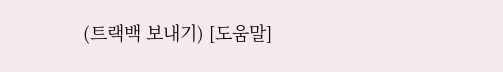(트랙백 보내기) [도움말]